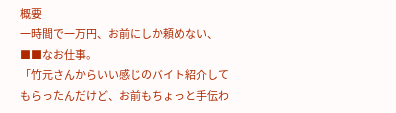概要
一時間で一万円、お前にしか頼めない、■■なお仕事。
「竹元さんからいい感じのバイト紹介してもらったんだけど、お前もちょっと手伝わ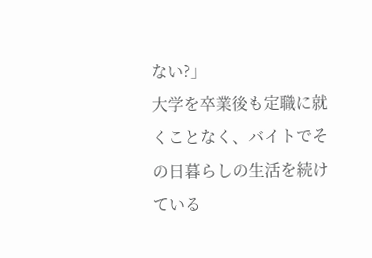ない?」
大学を卒業後も定職に就くことなく、バイトでその日暮らしの生活を続けている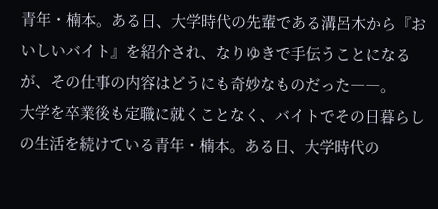青年・楠本。ある日、大学時代の先輩である溝呂木から『おいしいバイト』を紹介され、なりゆきで手伝うことになるが、その仕事の内容はどうにも奇妙なものだった――。
大学を卒業後も定職に就くことなく、バイトでその日暮らしの生活を続けている青年・楠本。ある日、大学時代の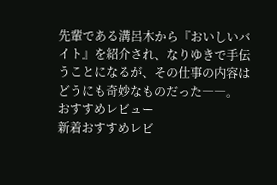先輩である溝呂木から『おいしいバイト』を紹介され、なりゆきで手伝うことになるが、その仕事の内容はどうにも奇妙なものだった――。
おすすめレビュー
新着おすすめレビ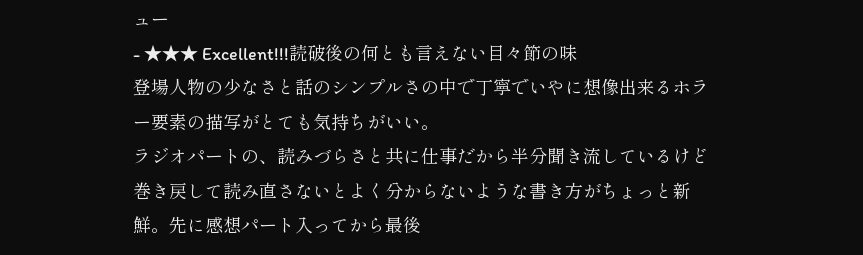ュー
- ★★★ Excellent!!!読破後の何とも言えない目々節の味
登場人物の少なさと話のシンプルさの中で丁寧でいやに想像出来るホラー要素の描写がとても気持ちがいい。
ラジオパートの、読みづらさと共に仕事だから半分聞き流しているけど巻き戻して読み直さないとよく分からないような書き方がちょっと新鮮。先に感想パート入ってから最後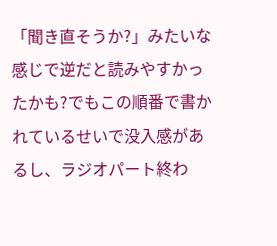「聞き直そうか?」みたいな感じで逆だと読みやすかったかも?でもこの順番で書かれているせいで没入感があるし、ラジオパート終わ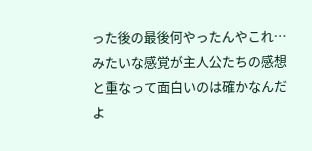った後の最後何やったんやこれ…みたいな感覚が主人公たちの感想と重なって面白いのは確かなんだよ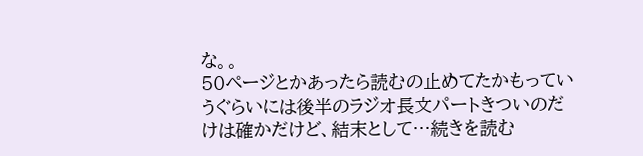な。。
50ページとかあったら読むの止めてたかもっていうぐらいには後半のラジオ長文パートきついのだけは確かだけど、結末として…続きを読む